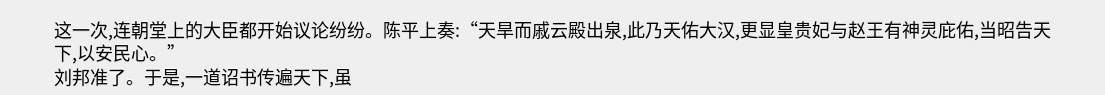这一次,连朝堂上的大臣都开始议论纷纷。陈平上奏:“天旱而戚云殿出泉,此乃天佑大汉,更显皇贵妃与赵王有神灵庇佑,当昭告天下,以安民心。”
刘邦准了。于是,一道诏书传遍天下,虽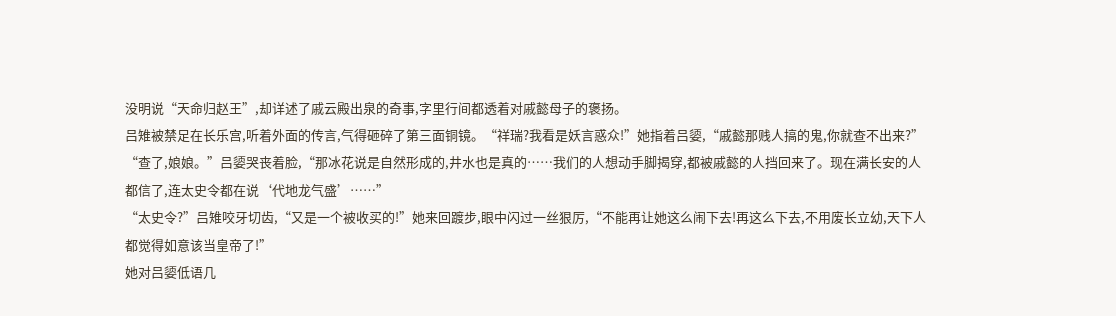没明说“天命归赵王”,却详述了戚云殿出泉的奇事,字里行间都透着对戚懿母子的褒扬。
吕雉被禁足在长乐宫,听着外面的传言,气得砸碎了第三面铜镜。“祥瑞?我看是妖言惑众!”她指着吕媭,“戚懿那贱人搞的鬼,你就查不出来?”
“查了,娘娘。”吕媭哭丧着脸,“那冰花说是自然形成的,井水也是真的……我们的人想动手脚揭穿,都被戚懿的人挡回来了。现在满长安的人都信了,连太史令都在说‘代地龙气盛’……”
“太史令?”吕雉咬牙切齿,“又是一个被收买的!”她来回踱步,眼中闪过一丝狠厉,“不能再让她这么闹下去!再这么下去,不用废长立幼,天下人都觉得如意该当皇帝了!”
她对吕媭低语几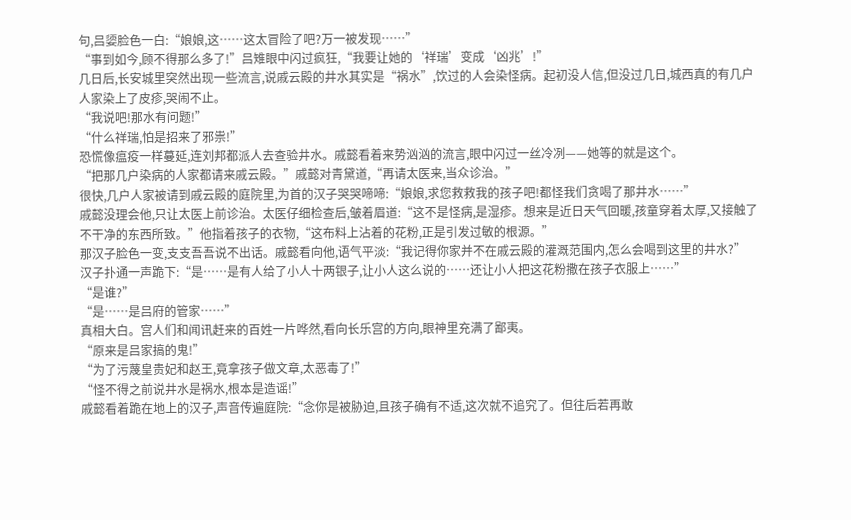句,吕媭脸色一白:“娘娘,这……这太冒险了吧?万一被发现……”
“事到如今,顾不得那么多了!”吕雉眼中闪过疯狂,“我要让她的‘祥瑞’变成‘凶兆’!”
几日后,长安城里突然出现一些流言,说戚云殿的井水其实是“祸水”,饮过的人会染怪病。起初没人信,但没过几日,城西真的有几户人家染上了皮疹,哭闹不止。
“我说吧!那水有问题!”
“什么祥瑞,怕是招来了邪祟!”
恐慌像瘟疫一样蔓延,连刘邦都派人去查验井水。戚懿看着来势汹汹的流言,眼中闪过一丝冷冽——她等的就是这个。
“把那几户染病的人家都请来戚云殿。”戚懿对青黛道,“再请太医来,当众诊治。”
很快,几户人家被请到戚云殿的庭院里,为首的汉子哭哭啼啼:“娘娘,求您救救我的孩子吧!都怪我们贪喝了那井水……”
戚懿没理会他,只让太医上前诊治。太医仔细检查后,皱着眉道:“这不是怪病,是湿疹。想来是近日天气回暖,孩童穿着太厚,又接触了不干净的东西所致。”他指着孩子的衣物,“这布料上沾着的花粉,正是引发过敏的根源。”
那汉子脸色一变,支支吾吾说不出话。戚懿看向他,语气平淡:“我记得你家并不在戚云殿的灌溉范围内,怎么会喝到这里的井水?”
汉子扑通一声跪下:“是……是有人给了小人十两银子,让小人这么说的……还让小人把这花粉撒在孩子衣服上……”
“是谁?”
“是……是吕府的管家……”
真相大白。宫人们和闻讯赶来的百姓一片哗然,看向长乐宫的方向,眼神里充满了鄙夷。
“原来是吕家搞的鬼!”
“为了污蔑皇贵妃和赵王,竟拿孩子做文章,太恶毒了!”
“怪不得之前说井水是祸水,根本是造谣!”
戚懿看着跪在地上的汉子,声音传遍庭院:“念你是被胁迫,且孩子确有不适,这次就不追究了。但往后若再敢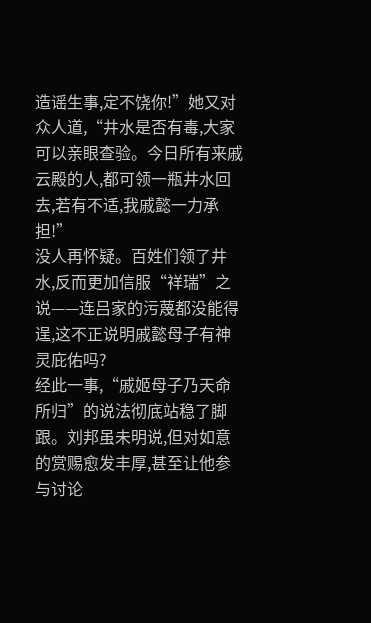造谣生事,定不饶你!”她又对众人道,“井水是否有毒,大家可以亲眼查验。今日所有来戚云殿的人,都可领一瓶井水回去,若有不适,我戚懿一力承担!”
没人再怀疑。百姓们领了井水,反而更加信服“祥瑞”之说——连吕家的污蔑都没能得逞,这不正说明戚懿母子有神灵庇佑吗?
经此一事,“戚姬母子乃天命所归”的说法彻底站稳了脚跟。刘邦虽未明说,但对如意的赏赐愈发丰厚,甚至让他参与讨论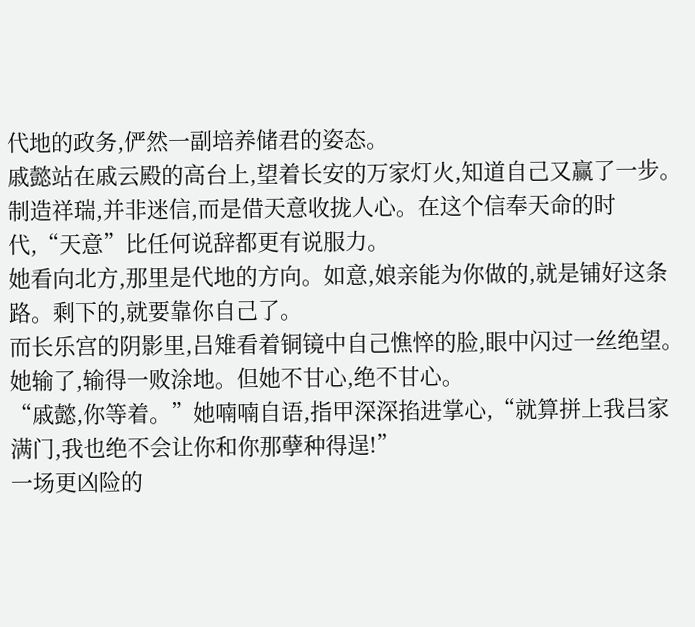代地的政务,俨然一副培养储君的姿态。
戚懿站在戚云殿的高台上,望着长安的万家灯火,知道自己又赢了一步。制造祥瑞,并非迷信,而是借天意收拢人心。在这个信奉天命的时代,“天意”比任何说辞都更有说服力。
她看向北方,那里是代地的方向。如意,娘亲能为你做的,就是铺好这条路。剩下的,就要靠你自己了。
而长乐宫的阴影里,吕雉看着铜镜中自己憔悴的脸,眼中闪过一丝绝望。她输了,输得一败涂地。但她不甘心,绝不甘心。
“戚懿,你等着。”她喃喃自语,指甲深深掐进掌心,“就算拼上我吕家满门,我也绝不会让你和你那孽种得逞!”
一场更凶险的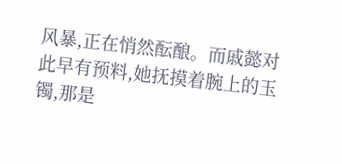风暴,正在悄然酝酿。而戚懿对此早有预料,她抚摸着腕上的玉镯,那是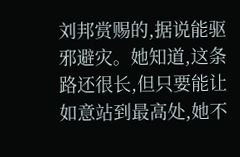刘邦赏赐的,据说能驱邪避灾。她知道,这条路还很长,但只要能让如意站到最高处,她不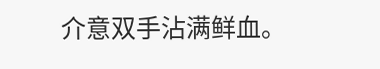介意双手沾满鲜血。